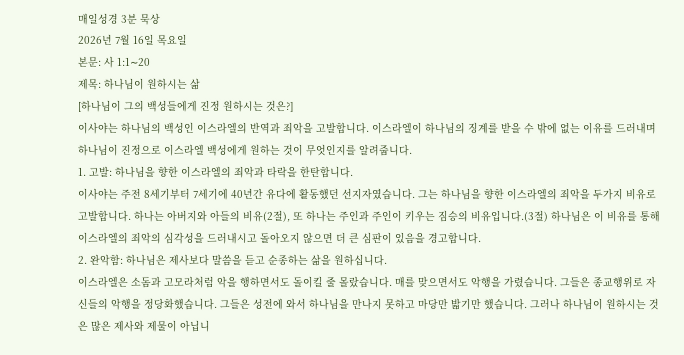매일성경 3분 묵상
2026년 7월 16일 목요일
본문: 사 1:1∼20
제목: 하나님이 원하시는 삶
[하나님이 그의 백성들에게 진정 원하시는 것은?]
이사야는 하나님의 백성인 이스라엘의 반역과 죄악을 고발합니다. 이스라엘이 하나님의 징계를 받을 수 밖에 없는 이유를 드러내며 하나님이 진정으로 이스라엘 백성에게 원하는 것이 무엇인지를 알려줍니다.
1. 고발: 하나님을 향한 이스라엘의 죄악과 타락을 한탄합니다.
이사야는 주전 8세기부터 7세기에 40년간 유다에 활동했던 선지자였습니다. 그는 하나님을 향한 이스라엘의 죄악을 두가지 비유로 고발합니다. 하나는 아버지와 아들의 비유(2절), 또 하나는 주인과 주인이 키우는 짐승의 비유입니다.(3절) 하나님은 이 비유를 통해 이스라엘의 죄악의 심각성을 드러내시고 돌아오지 않으면 더 큰 심판이 있음을 경고합니다.
2. 완악함: 하나님은 제사보다 말씀을 듣고 순종하는 삶을 원하십니다.
이스라엘은 소돔과 고모라처럼 악을 행하면서도 돌이킬 줄 몰랐습니다. 매를 맞으면서도 악행을 가렸습니다. 그들은 종교행위로 자신들의 악행을 정당화했습니다. 그들은 성전에 와서 하나님을 만나지 못하고 마당만 밟기만 했습니다. 그러나 하나님이 원하시는 것은 많은 제사와 제물이 아닙니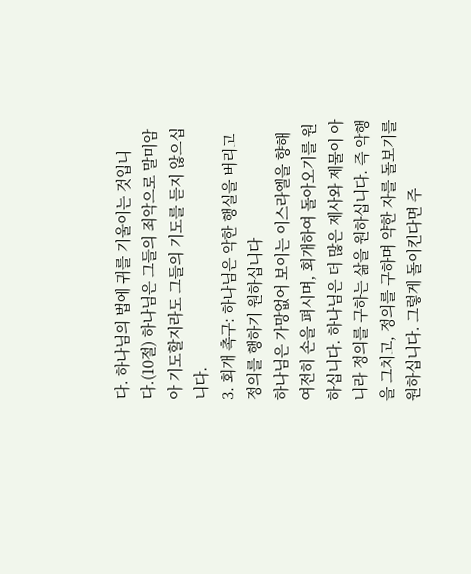다. 하나님의 법에 귀를 기울이는 것입니다.(10절) 하나님은 그들의 죄악으로 말미암아 기도할지라도 그들의 기도를 듣지 않으십니다.
3. 회개 촉구: 하나님은 악한 행실을 버리고 정의를 행하기 원하십니다
하나님은 가망없어 보이는 이스라엘을 향해 여전히 손을 펴시며, 회개하여 돌아오기를 원하십니다. 하나님은 더 많은 제사와 제물이 아니라 정의를 구하는 삶을 원하십니다. 즉 악행을 그치고, 정의를 구하며 약한 자를 돌보기를 원하십니다. 그렇게 돌이킨다면 주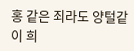홍 같은 죄라도 양털같이 희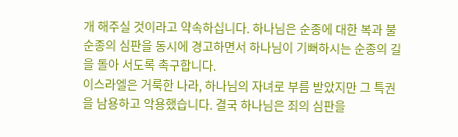개 해주실 것이라고 약속하십니다. 하나님은 순종에 대한 복과 불순종의 심판을 동시에 경고하면서 하나님이 기뻐하시는 순종의 길을 돌아 서도록 촉구합니다.
이스라엘은 거룩한 나라, 하나님의 자녀로 부름 받았지만 그 특권을 남용하고 악용했습니다. 결국 하나님은 죄의 심판을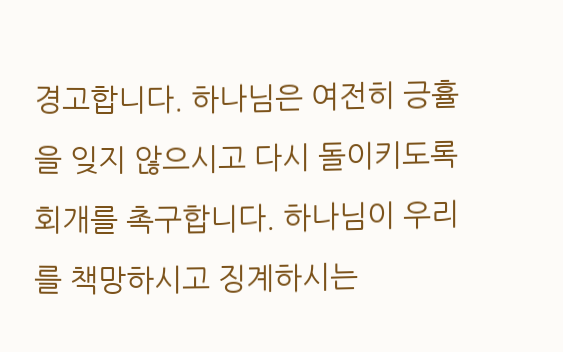경고합니다. 하나님은 여전히 긍휼을 잊지 않으시고 다시 돌이키도록 회개를 촉구합니다. 하나님이 우리를 책망하시고 징계하시는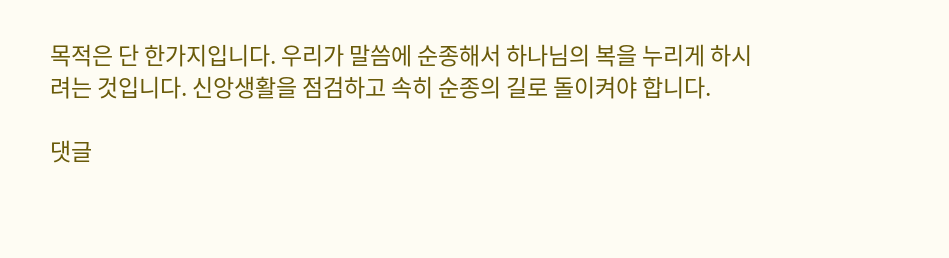목적은 단 한가지입니다. 우리가 말씀에 순종해서 하나님의 복을 누리게 하시려는 것입니다. 신앙생활을 점검하고 속히 순종의 길로 돌이켜야 합니다.

댓글